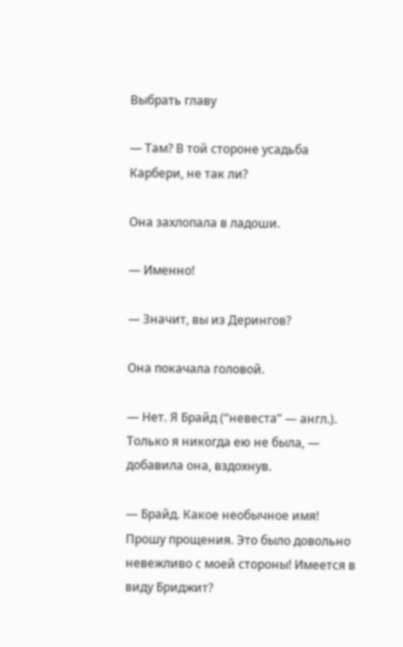Выбрать главу

— Там? В той стороне усадьба Карбери, не так ли?

Она захлопала в ладоши.

— Именно!

— Значит, вы из Дерингов?

Она покачала головой.

— Нет. Я Брайд (“невеста” — англ.). Только я никогда ею не была, — добавила она, вздохнув.

— Брайд. Какое необычное имя! Прошу прощения. Это было довольно невежливо с моей стороны! Имеется в виду Бриджит?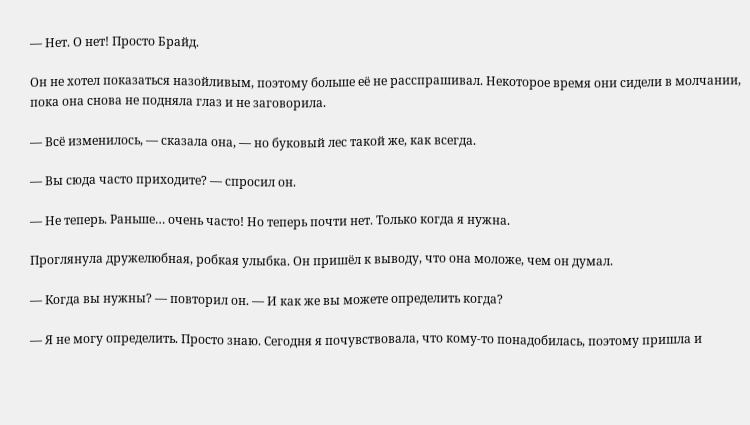— Нет. О нет! Просто Брайд.

Он не хотел показаться назойливым, поэтому больше её не расспрашивал. Некоторое время они сидели в молчании, пока она снова не подняла глаз и не заговорила.

— Всё изменилось, — сказала она, — но буковый лес такой же, как всегда.

— Вы сюда часто приходите? — спросил он.

— Не теперь. Раньше… очень часто! Но теперь почти нет. Только когда я нужна.

Проглянула дружелюбная, робкая улыбка. Он пришёл к выводу, что она моложе, чем он думал.

— Когда вы нужны? — повторил он. — И как же вы можете определить когда?

— Я не могу определить. Просто знаю. Сегодня я почувствовала, что кому-то понадобилась, поэтому пришла и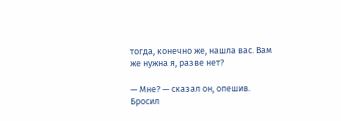тогда, конечно же, нашла вас. Вам же нужна я, разве нет?

— Мне? — сказал он, опешив. Бросил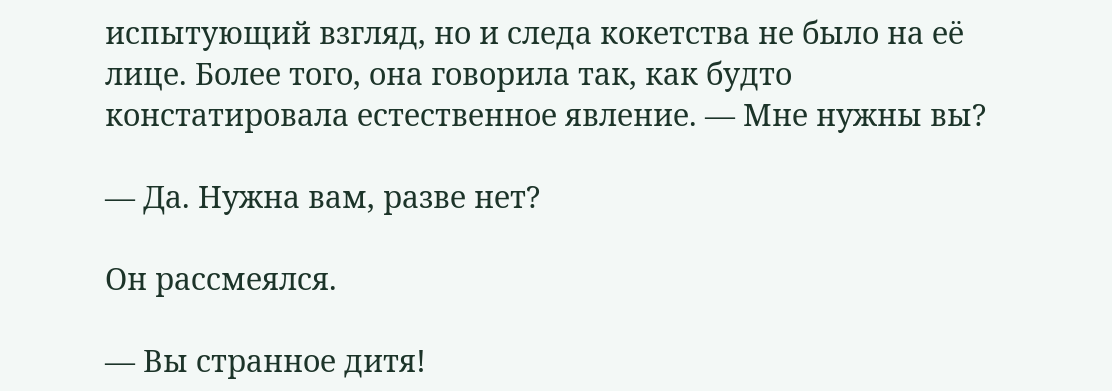испытующий взгляд, но и следа кокетства не было на её лице. Более того, она говорила так, как будто констатировала естественное явление. — Мне нужны вы?

— Да. Нужна вам, разве нет?

Он рассмеялся.

— Вы странное дитя!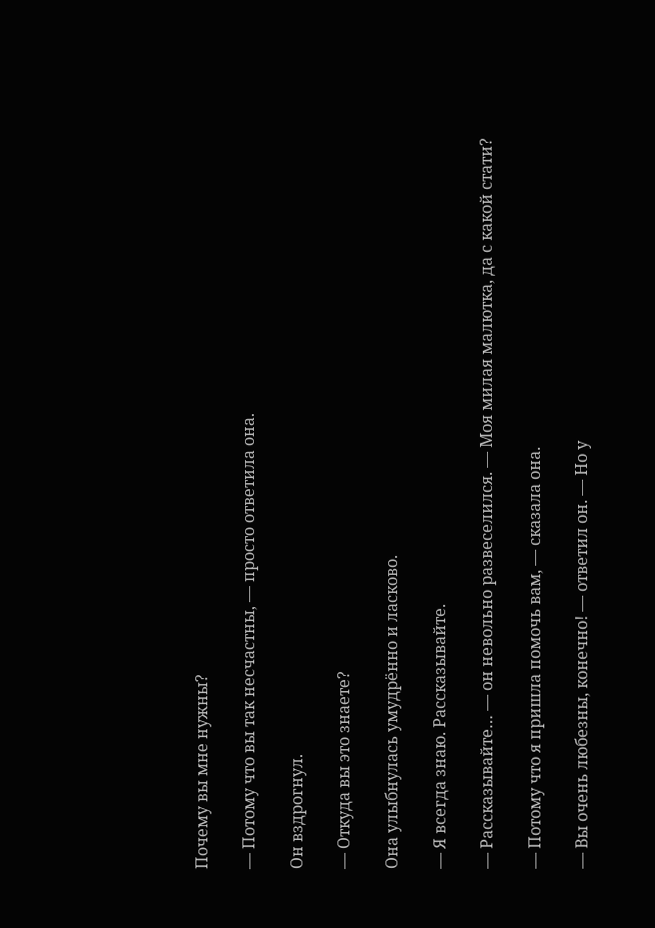Почему вы мне нужны?

— Потому что вы так несчастны, — просто ответила она.

Он вздрогнул.

— Откуда вы это знаете?

Она улыбнулась умудрённо и ласково.

— Я всегда знаю. Рассказывайте.

— Рассказывайте… — он невольно развеселился. — Моя милая малютка, да с какой стати?

— Потому что я пришла помочь вам, — сказала она.

— Вы очень любезны, конечно! — ответил он. — Но у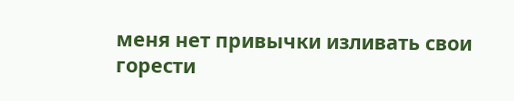меня нет привычки изливать свои горести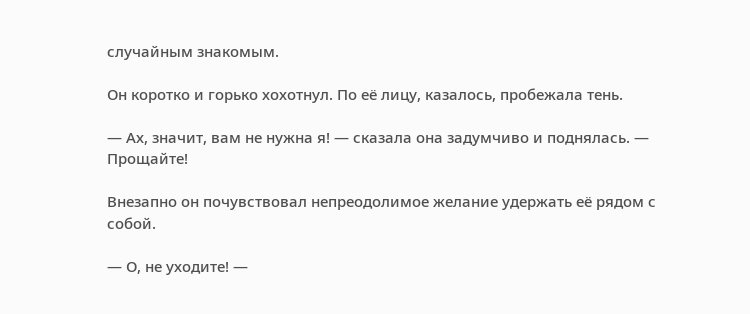случайным знакомым.

Он коротко и горько хохотнул. По её лицу, казалось, пробежала тень.

— Ах, значит, вам не нужна я! — сказала она задумчиво и поднялась. — Прощайте!

Внезапно он почувствовал непреодолимое желание удержать её рядом с собой.

— О, не уходите! —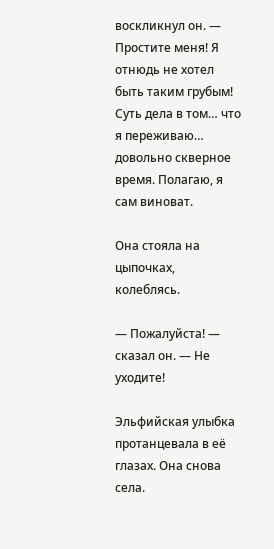воскликнул он. — Простите меня! Я отнюдь не хотел быть таким грубым! Суть дела в том… что я переживаю… довольно скверное время. Полагаю, я сам виноват.

Она стояла на цыпочках, колеблясь.

— Пожалуйста! — сказал он. — Не уходите!

Эльфийская улыбка протанцевала в её глазах. Она снова села.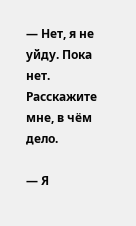— Нет, я не уйду. Пока нет. Расскажите мне, в чём дело.

— Я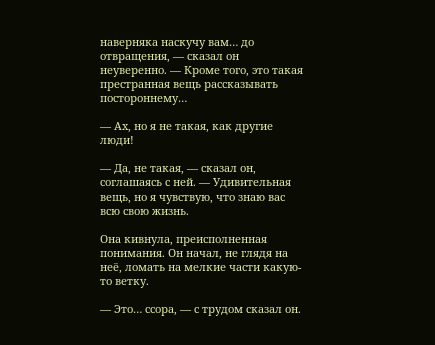наверняка наскучу вам… до отвращения, — сказал он неуверенно. — Кроме того, это такая престранная вещь рассказывать постороннему…

— Ах, но я не такая, как другие люди!

— Да, не такая, — сказал он, соглашаясь с ней. — Удивительная вещь, но я чувствую, что знаю вас всю свою жизнь.

Она кивнула, преисполненная понимания. Он начал, не глядя на неё, ломать на мелкие части какую-то ветку.

— Это… ссора, — с трудом сказал он.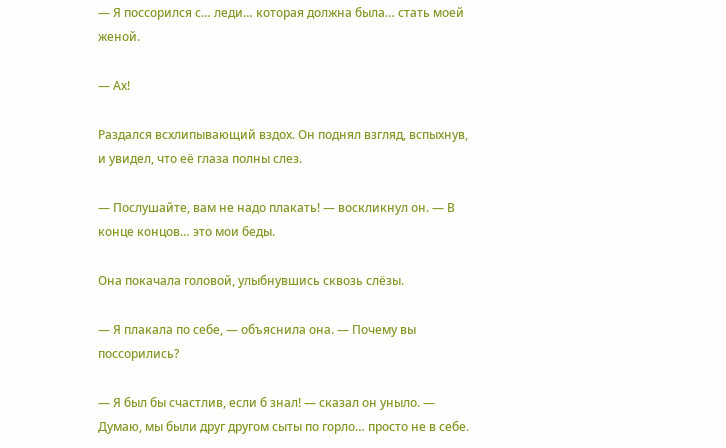— Я поссорился с… леди… которая должна была… стать моей женой.

— Ах!

Раздался всхлипывающий вздох. Он поднял взгляд, вспыхнув, и увидел, что её глаза полны слез.

— Послушайте, вам не надо плакать! — воскликнул он. — В конце концов… это мои беды.

Она покачала головой, улыбнувшись сквозь слёзы.

— Я плакала по себе, — объяснила она. — Почему вы поссорились?

— Я был бы счастлив, если б знал! — сказал он уныло. — Думаю, мы были друг другом сыты по горло… просто не в себе.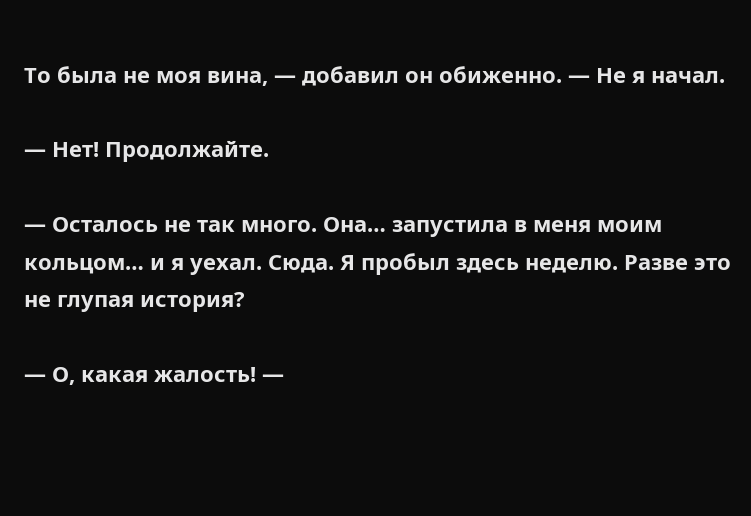То была не моя вина, — добавил он обиженно. — Не я начал.

— Нет! Продолжайте.

— Осталось не так много. Она… запустила в меня моим кольцом… и я уехал. Сюда. Я пробыл здесь неделю. Разве это не глупая история?

— О, какая жалость! —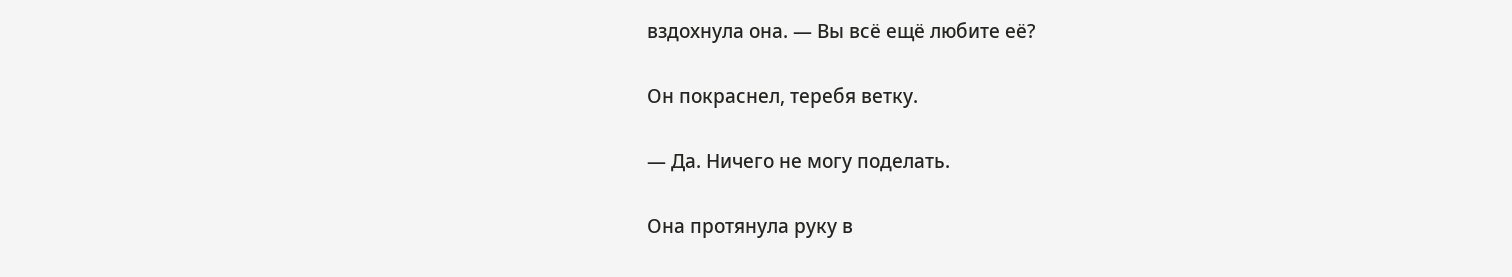вздохнула она. — Вы всё ещё любите её?

Он покраснел, теребя ветку.

— Да. Ничего не могу поделать.

Она протянула руку в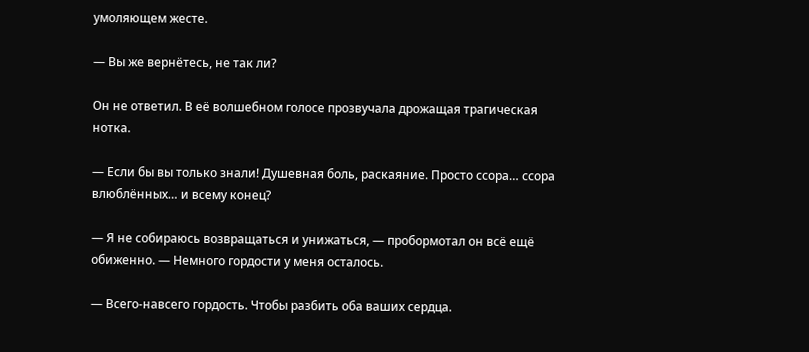умоляющем жесте.

— Вы же вернётесь, не так ли?

Он не ответил. В её волшебном голосе прозвучала дрожащая трагическая нотка.

— Если бы вы только знали! Душевная боль, раскаяние. Просто ссора… ссора влюблённых… и всему конец?

— Я не собираюсь возвращаться и унижаться, — пробормотал он всё ещё обиженно. — Немного гордости у меня осталось.

— Всего-навсего гордость. Чтобы разбить оба ваших сердца.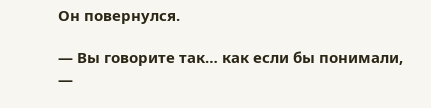Он повернулся.

— Вы говорите так… как если бы понимали, —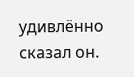удивлённо сказал он.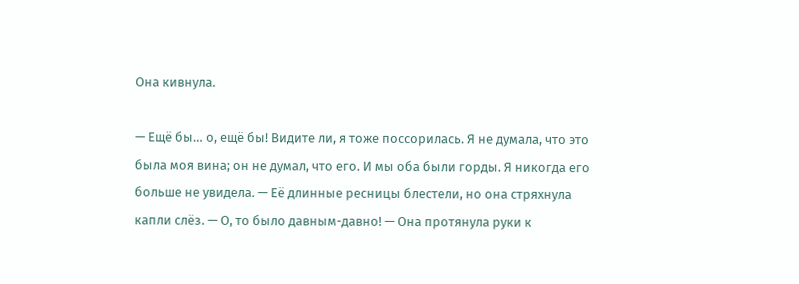Она кивнула.

— Ещё бы… о, ещё бы! Видите ли, я тоже поссорилась. Я не думала, что это была моя вина; он не думал, что его. И мы оба были горды. Я никогда его больше не увидела. — Её длинные ресницы блестели, но она стряхнула капли слёз. — О, то было давным-давно! — Она протянула руки к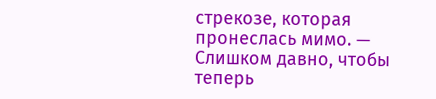стрекозе, которая пронеслась мимо. — Слишком давно, чтобы теперь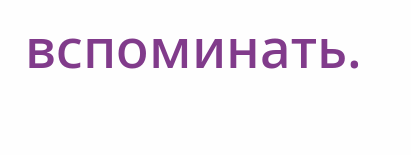вспоминать.